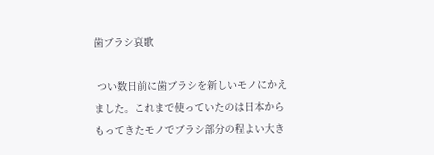歯ブラシ哀歌

 つい数日前に歯ブラシを新しいモノにかえました。これまで使っていたのは日本からもってきたモノでブラシ部分の程よい大き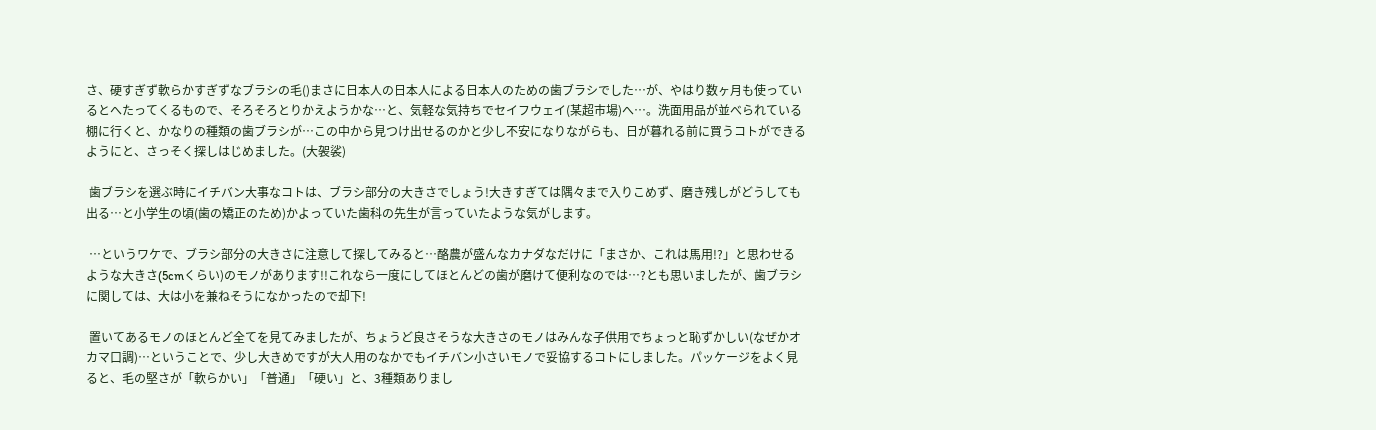さ、硬すぎず軟らかすぎずなブラシの毛()まさに日本人の日本人による日本人のための歯ブラシでした…が、やはり数ヶ月も使っているとへたってくるもので、そろそろとりかえようかな…と、気軽な気持ちでセイフウェイ(某超市場)へ…。洗面用品が並べられている棚に行くと、かなりの種類の歯ブラシが…この中から見つけ出せるのかと少し不安になりながらも、日が暮れる前に買うコトができるようにと、さっそく探しはじめました。(大袈裟)

 歯ブラシを選ぶ時にイチバン大事なコトは、ブラシ部分の大きさでしょう!大きすぎては隅々まで入りこめず、磨き残しがどうしても出る…と小学生の頃(歯の矯正のため)かよっていた歯科の先生が言っていたような気がします。

 …というワケで、ブラシ部分の大きさに注意して探してみると…酪農が盛んなカナダなだけに「まさか、これは馬用!?」と思わせるような大きさ(5cmくらい)のモノがあります!!これなら一度にしてほとんどの歯が磨けて便利なのでは…?とも思いましたが、歯ブラシに関しては、大は小を兼ねそうになかったので却下!

 置いてあるモノのほとんど全てを見てみましたが、ちょうど良さそうな大きさのモノはみんな子供用でちょっと恥ずかしい(なぜかオカマ口調)…ということで、少し大きめですが大人用のなかでもイチバン小さいモノで妥協するコトにしました。パッケージをよく見ると、毛の堅さが「軟らかい」「普通」「硬い」と、3種類ありまし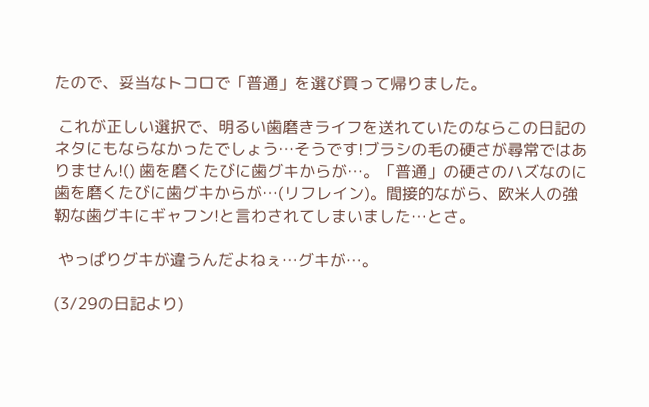たので、妥当なトコロで「普通」を選び買って帰りました。

 これが正しい選択で、明るい歯磨きライフを送れていたのならこの日記のネタにもならなかったでしょう…そうです!ブラシの毛の硬さが尋常ではありません!() 歯を磨くたびに歯グキからが…。「普通」の硬さのハズなのに歯を磨くたびに歯グキからが…(リフレイン)。間接的ながら、欧米人の強靭な歯グキにギャフン!と言わされてしまいました…とさ。

 やっぱりグキが違うんだよねぇ…グキが…。

(3/29の日記より)